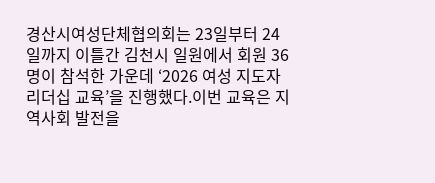경산시여성단체협의회는 23일부터 24일까지 이틀간 김천시 일원에서 회원 36명이 참석한 가운데 ‘2026 여성 지도자 리더십 교육’을 진행했다.이번 교육은 지역사회 발전을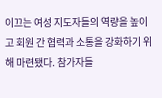이끄는 여성 지도자들의 역량을 높이고 회원 간 협력과 소통을 강화하기 위해 마련됐다. 참가자들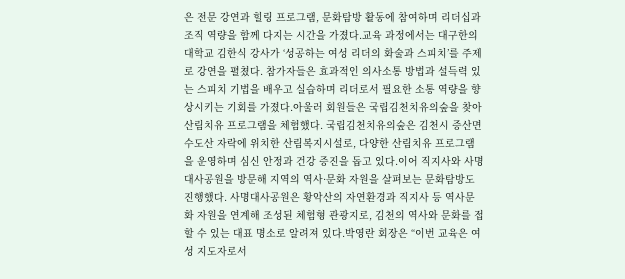은 전문 강연과 힐링 프로그램, 문화탐방 활동에 참여하며 리더십과 조직 역량을 함께 다지는 시간을 가졌다.교육 과정에서는 대구한의대학교 김한식 강사가 ‘성공하는 여성 리더의 화술과 스피치’를 주제로 강연을 펼쳤다. 참가자들은 효과적인 의사소통 방법과 설득력 있는 스피치 기법을 배우고 실습하며 리더로서 필요한 소통 역량을 향상시키는 기회를 가졌다.아울러 회원들은 국립김천치유의숲을 찾아 산림치유 프로그램을 체험했다. 국립김천치유의숲은 김천시 증산면 수도산 자락에 위치한 산림복지시설로, 다양한 산림치유 프로그램을 운영하며 심신 안정과 건강 증진을 돕고 있다.이어 직지사와 사명대사공원을 방문해 지역의 역사·문화 자원을 살펴보는 문화탐방도 진행했다. 사명대사공원은 황악산의 자연환경과 직지사 등 역사문화 자원을 연계해 조성된 체험형 관광지로, 김천의 역사와 문화를 접할 수 있는 대표 명소로 알려져 있다.박영란 회장은 “이번 교육은 여성 지도자로서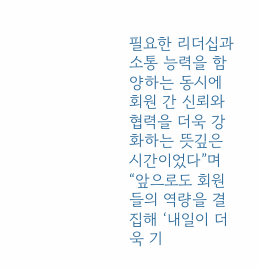필요한 리더십과 소통 능력을 함양하는 동시에 회원 간 신뢰와 협력을 더욱 강화하는 뜻깊은 시간이었다”며 “앞으로도 회원들의 역량을 결집해 ‘내일이 더욱 기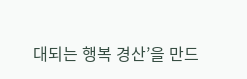대되는 행복 경산’을 만드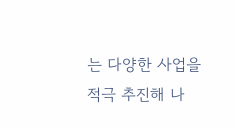는 다양한 사업을 적극 추진해 나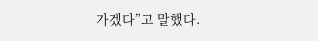가겠다”고 말했다.